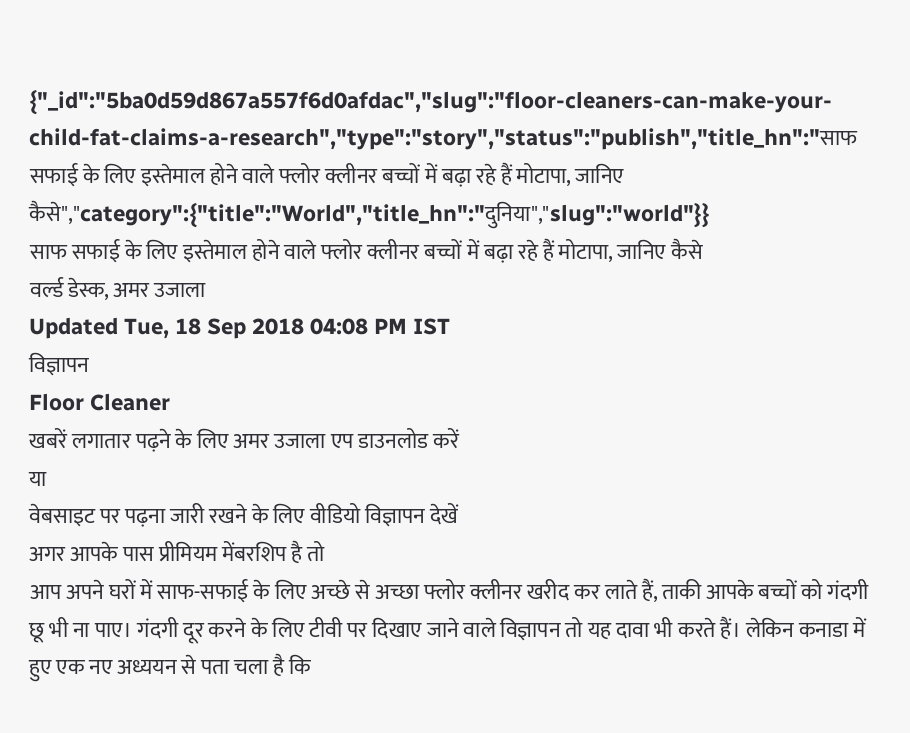{"_id":"5ba0d59d867a557f6d0afdac","slug":"floor-cleaners-can-make-your-child-fat-claims-a-research","type":"story","status":"publish","title_hn":"साफ सफाई के लिए इस्तेमाल होने वाले फ्लोर क्लीनर बच्चों में बढ़ा रहे हैं मोटापा, जानिए कैसे","category":{"title":"World","title_hn":"दुनिया","slug":"world"}}
साफ सफाई के लिए इस्तेमाल होने वाले फ्लोर क्लीनर बच्चों में बढ़ा रहे हैं मोटापा, जानिए कैसे
वर्ल्ड डेस्क, अमर उजाला
Updated Tue, 18 Sep 2018 04:08 PM IST
विज्ञापन
Floor Cleaner
खबरें लगातार पढ़ने के लिए अमर उजाला एप डाउनलोड करें
या
वेबसाइट पर पढ़ना जारी रखने के लिए वीडियो विज्ञापन देखें
अगर आपके पास प्रीमियम मेंबरशिप है तो
आप अपने घरों में साफ-सफाई के लिए अच्छे से अच्छा फ्लोर क्लीनर खरीद कर लाते हैं, ताकी आपके बच्चों को गंदगी छू भी ना पाए। गंदगी दूर करने के लिए टीवी पर दिखाए जाने वाले विज्ञापन तो यह दावा भी करते हैं। लेकिन कनाडा में हुए एक नए अध्ययन से पता चला है कि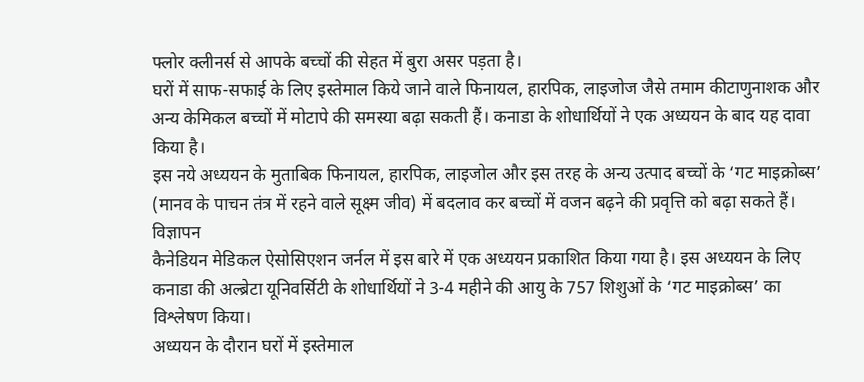फ्लोर क्लीनर्स से आपके बच्चों की सेहत में बुरा असर पड़ता है।
घरों में साफ-सफाई के लिए इस्तेमाल किये जाने वाले फिनायल, हारपिक, लाइजोज जैसे तमाम कीटाणुनाशक और अन्य केमिकल बच्चों में मोटापे की समस्या बढ़ा सकती हैं। कनाडा के शोधार्थियों ने एक अध्ययन के बाद यह दावा किया है।
इस नये अध्ययन के मुताबिक फिनायल, हारपिक, लाइजोल और इस तरह के अन्य उत्पाद बच्चों के ‘गट माइक्रोब्स’ (मानव के पाचन तंत्र में रहने वाले सूक्ष्म जीव) में बदलाव कर बच्चों में वजन बढ़ने की प्रवृत्ति को बढ़ा सकते हैं।
विज्ञापन
कैनेडियन मेडिकल ऐसोसिएशन जर्नल में इस बारे में एक अध्ययन प्रकाशित किया गया है। इस अध्ययन के लिए कनाडा की अल्ब्रेटा यूनिवर्सिटी के शोधार्थियों ने 3-4 महीने की आयु के 757 शिशुओं के ‘गट माइक्रोब्स’ का विश्लेषण किया।
अध्ययन के दौरान घरों में इस्तेमाल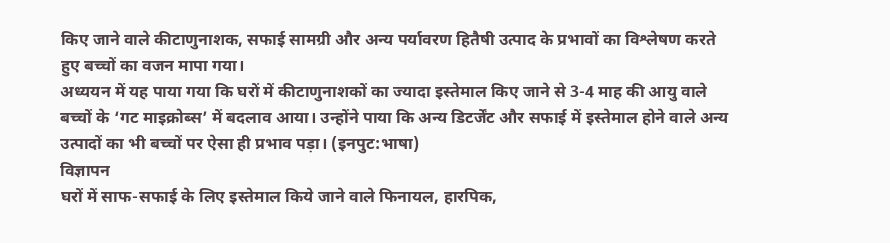किए जाने वाले कीटाणुनाशक, सफाई सामग्री और अन्य पर्यावरण हितैषी उत्पाद के प्रभावों का विश्लेषण करते हुए बच्चों का वजन मापा गया।
अध्ययन में यह पाया गया कि घरों में कीटाणुनाशकों का ज्यादा इस्तेमाल किए जाने से 3-4 माह की आयु वाले बच्चों के ‘गट माइक्रोब्स’ में बदलाव आया। उन्होंने पाया कि अन्य डिटर्जेंट और सफाई में इस्तेमाल होने वाले अन्य उत्पादों का भी बच्चों पर ऐसा ही प्रभाव पड़ा। (इनपुट:भाषा)
विज्ञापन
घरों में साफ-सफाई के लिए इस्तेमाल किये जाने वाले फिनायल, हारपिक,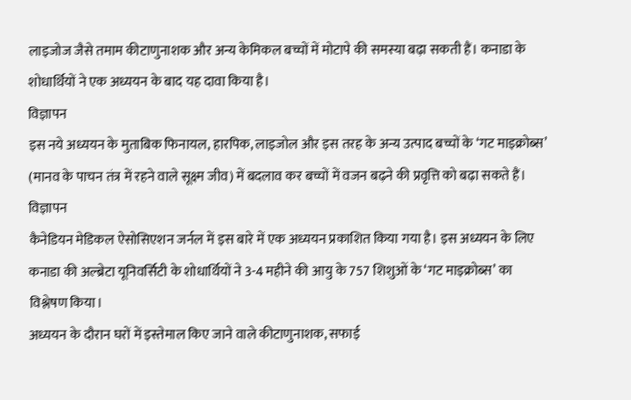लाइजोज जैसे तमाम कीटाणुनाशक और अन्य केमिकल बच्चों में मोटापे की समस्या बढ़ा सकती हैं। कनाडा के शोधार्थियों ने एक अध्ययन के बाद यह दावा किया है।
विज्ञापन
इस नये अध्ययन के मुताबिक फिनायल, हारपिक, लाइजोल और इस तरह के अन्य उत्पाद बच्चों के ‘गट माइक्रोब्स’ (मानव के पाचन तंत्र में रहने वाले सूक्ष्म जीव) में बदलाव कर बच्चों में वजन बढ़ने की प्रवृत्ति को बढ़ा सकते हैं।
विज्ञापन
कैनेडियन मेडिकल ऐसोसिएशन जर्नल में इस बारे में एक अध्ययन प्रकाशित किया गया है। इस अध्ययन के लिए कनाडा की अल्ब्रेटा यूनिवर्सिटी के शोधार्थियों ने 3-4 महीने की आयु के 757 शिशुओं के ‘गट माइक्रोब्स’ का विश्लेषण किया।
अध्ययन के दौरान घरों में इस्तेमाल किए जाने वाले कीटाणुनाशक, सफाई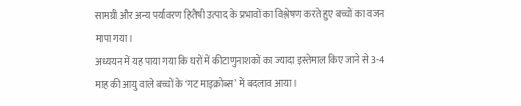सामग्री और अन्य पर्यावरण हितैषी उत्पाद के प्रभावों का विश्लेषण करते हुए बच्चों का वजन मापा गया।
अध्ययन में यह पाया गया कि घरों में कीटाणुनाशकों का ज्यादा इस्तेमाल किए जाने से 3-4 माह की आयु वाले बच्चों के ‘गट माइक्रोब्स’ में बदलाव आया।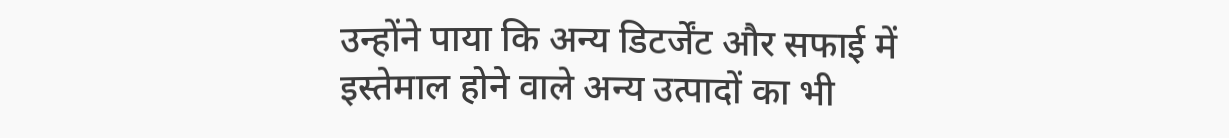उन्होंने पाया कि अन्य डिटर्जेंट और सफाई में इस्तेमाल होने वाले अन्य उत्पादों का भी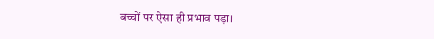बच्चों पर ऐसा ही प्रभाव पड़ा।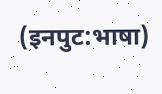(इनपुट:भाषा)